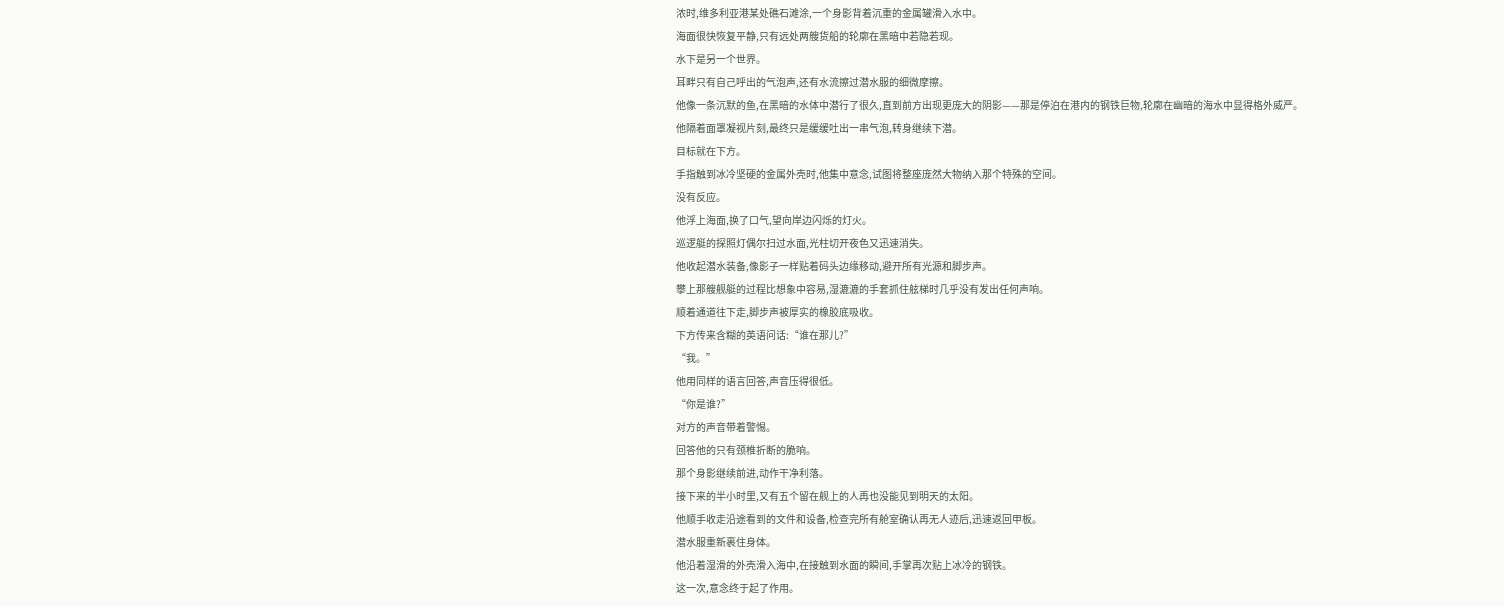浓时,维多利亚港某处礁石滩涂,一个身影背着沉重的金属罐滑入水中。
海面很快恢复平静,只有远处两艘货船的轮廓在黑暗中若隐若现。
水下是另一个世界。
耳畔只有自己呼出的气泡声,还有水流擦过潜水服的细微摩擦。
他像一条沉默的鱼,在黑暗的水体中潜行了很久,直到前方出现更庞大的阴影——那是停泊在港内的钢铁巨物,轮廓在幽暗的海水中显得格外威严。
他隔着面罩凝视片刻,最终只是缓缓吐出一串气泡,转身继续下潜。
目标就在下方。
手指触到冰冷坚硬的金属外壳时,他集中意念,试图将整座庞然大物纳入那个特殊的空间。
没有反应。
他浮上海面,换了口气,望向岸边闪烁的灯火。
巡逻艇的探照灯偶尔扫过水面,光柱切开夜色又迅速消失。
他收起潜水装备,像影子一样贴着码头边缘移动,避开所有光源和脚步声。
攀上那艘舰艇的过程比想象中容易,湿漉漉的手套抓住舷梯时几乎没有发出任何声响。
顺着通道往下走,脚步声被厚实的橡胶底吸收。
下方传来含糊的英语问话:“谁在那儿?”
“我。”
他用同样的语言回答,声音压得很低。
“你是谁?”
对方的声音带着警惕。
回答他的只有颈椎折断的脆响。
那个身影继续前进,动作干净利落。
接下来的半小时里,又有五个留在舰上的人再也没能见到明天的太阳。
他顺手收走沿途看到的文件和设备,检查完所有舱室确认再无人迹后,迅速返回甲板。
潜水服重新裹住身体。
他沿着湿滑的外壳滑入海中,在接触到水面的瞬间,手掌再次贴上冰冷的钢铁。
这一次,意念终于起了作用。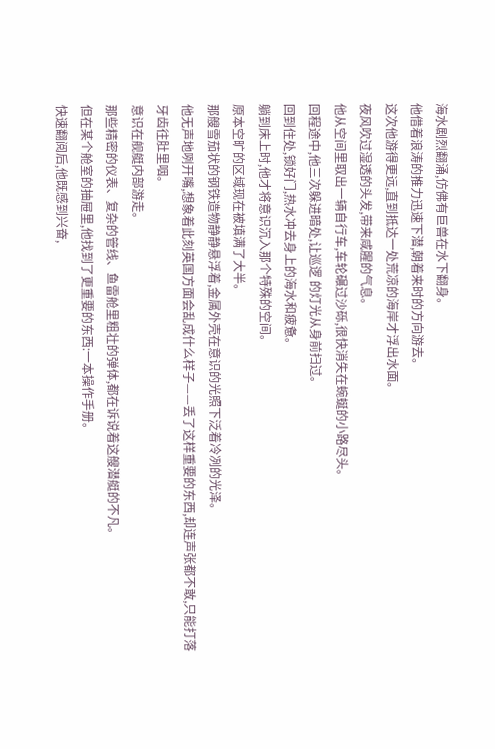海水剧烈翻涌,仿佛有巨兽在水下翻身。
他借着浪涛的推力迅速下潜,朝着来时的方向游去。
这次他游得更远,直到抵达一处荒凉的海岸才浮出水面。
夜风吹过湿透的头发,带来咸腥的气息。
他从空间里取出一辆自行车,车轮碾过沙砾,很快消失在蜿蜒的小路尽头。
回程途中,他三次躲进暗处,让巡逻 的灯光从身前扫过。
回到住处,锁好门,热水冲去身上的海水和疲惫。
躺到床上时,他才将意识沉入那个特殊的空间。
原本空旷的区域现在被填满了大半。
那艘雪茄状的钢铁造物静静悬浮着,金属外壳在意识的光照下泛着冷冽的光泽。
他无声地咧开嘴,想象着此刻英国方面会乱成什么样子——丢了这样重要的东西,却连声张都不敢,只能打落牙齿往肚里咽。
意识在舰艇内部游走。
那些精密的仪表、复杂的管线、鱼雷舱里粗壮的弹体,都在诉说着这艘潜艇的不凡。
但在某个舱室的抽屉里,他找到了更重要的东西:一本操作手册。
快速翻阅后,他既感到兴奋,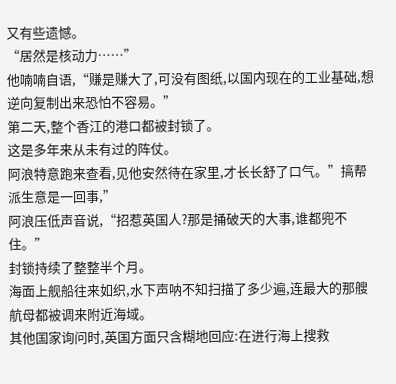又有些遗憾。
“居然是核动力……”
他喃喃自语,“赚是赚大了,可没有图纸,以国内现在的工业基础,想逆向复制出来恐怕不容易。”
第二天,整个香江的港口都被封锁了。
这是多年来从未有过的阵仗。
阿浪特意跑来查看,见他安然待在家里,才长长舒了口气。”搞帮派生意是一回事,”
阿浪压低声音说,“招惹英国人?那是捅破天的大事,谁都兜不住。”
封锁持续了整整半个月。
海面上舰船往来如织,水下声呐不知扫描了多少遍,连最大的那艘航母都被调来附近海域。
其他国家询问时,英国方面只含糊地回应:在进行海上搜救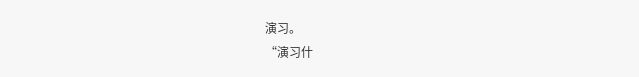演习。
“演习什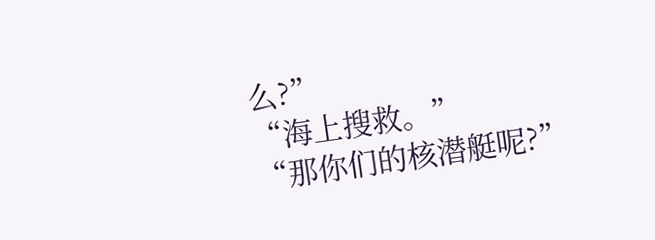么?”
“海上搜救。”
“那你们的核潜艇呢?”